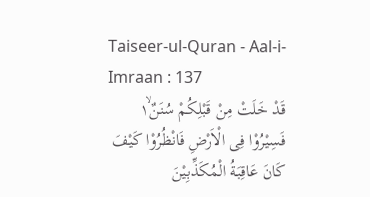Taiseer-ul-Quran - Aal-i-Imraan : 137
قَدْ خَلَتْ مِنْ قَبْلِكُمْ سُنَنٌ١ۙ فَسِیْرُوْا فِی الْاَرْضِ فَانْظُرُوْا كَیْفَ كَانَ عَاقِبَةُ الْمُكَذِّبِیْنَ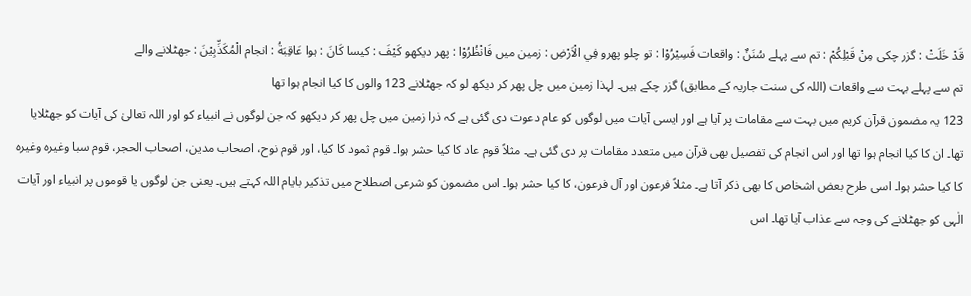قَدْ خَلَتْ : گزر چکی مِنْ قَبْلِكُمْ : تم سے پہلے سُنَنٌ : واقعات فَسِيْرُوْا : تو چلو پھرو فِي الْاَرْضِ : زمین میں فَانْظُرُوْا : پھر دیکھو كَيْفَ : کیسا كَانَ : ہوا عَاقِبَةُ : انجام الْمُكَذِّبِيْنَ : جھٹلانے والے
تم سے پہلے بہت سے واقعات (اللہ کی سنت جاریہ کے مطابق) گزر چکے ہیں۔ لہذا زمین میں چل پھر کر دیکھ لو کہ جھٹلانے 123 والوں کا کیا انجام ہوا تھا
123 یہ مضمون قرآن کریم میں بہت سے مقامات پر آیا ہے اور ایسی آیات میں لوگوں کو عام دعوت دی گئی ہے کہ ذرا زمین میں چل پھر کر دیکھو کہ جن لوگوں نے انبیاء کو اور اللہ تعالیٰ کی آیات کو جھٹلایا تھا۔ ان کا کیا انجام ہوا تھا اور اس انجام کی تفصیل بھی قرآن میں متعدد مقامات پر دی گئی ہے۔ مثلاً قوم عاد کا کیا حشر ہوا۔ قوم ثمود کا کیا، اور قوم نوح، اصحاب مدین، اصحاب الحجر، قوم سبا وغیرہ وغیرہ کا کیا حشر ہوا۔ اسی طرح بعض اشخاص کا بھی ذکر آتا ہے۔ مثلاً فرعون اور آل فرعون، کا کیا حشر ہوا۔ اس مضمون کو شرعی اصطلاح میں تذکیر بایام اللہ کہتے ہیں۔ یعنی جن لوگوں یا قوموں پر انبیاء اور آیات الٰہی کو جھٹلانے کی وجہ سے عذاب آیا تھا۔ اس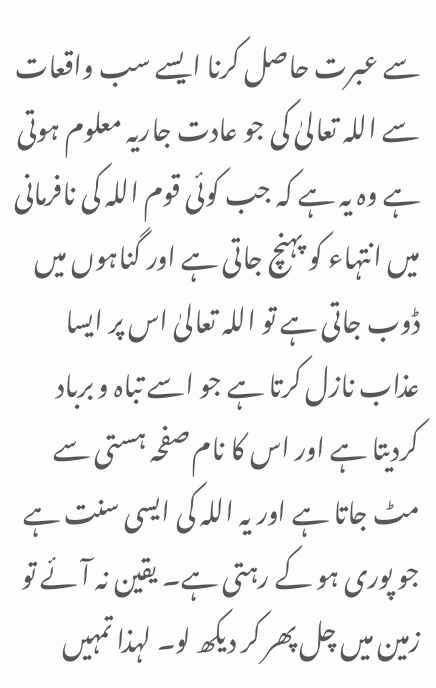سے عبرت حاصل کرنا ایسے سب واقعات سے اللہ تعالیٰ کی جو عادت جاریہ معلوم ہوتی ہے وہ یہ ہے کہ جب کوئی قوم اللہ کی نافرمانی میں انتہاء کو پہنچ جاتی ہے اور گناہوں میں ڈوب جاتی ہے تو اللہ تعالیٰ اس پر ایسا عذاب نازل کرتا ہے جو اسے تباہ و برباد کردیتا ہے اور اس کا نام صفحہ ہستی سے مٹ جاتا ہے اور یہ اللہ کی ایسی سنت ہے جو پوری ہو کے رہتی ہے۔ یقین نہ آئے تو زمین میں چل پھر کر دیکھ لو۔ لہذا تمہیں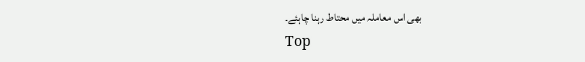بھی اس معاملہ میں محتاط رہنا چاہئے۔
Top